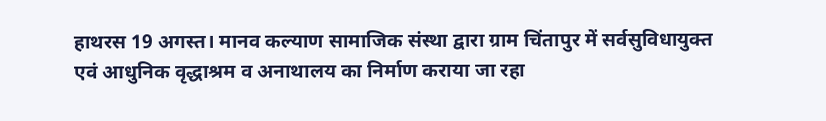हाथरस 19 अगस्त। मानव कल्याण सामाजिक संस्था द्वारा ग्राम चिंतापुर में सर्वसुविधायुक्त एवं आधुनिक वृद्धाश्रम व अनाथालय का निर्माण कराया जा रहा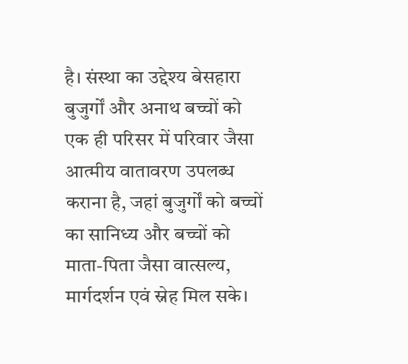है। संस्था का उद्देश्य बेसहारा बुजुर्गों और अनाथ बच्चों को एक ही परिसर में परिवार जैसा आत्मीय वातावरण उपलब्ध कराना है, जहां बुजुर्गों को बच्चों का सानिध्य और बच्चों को माता-पिता जैसा वात्सल्य, मार्गदर्शन एवं स्नेह मिल सके।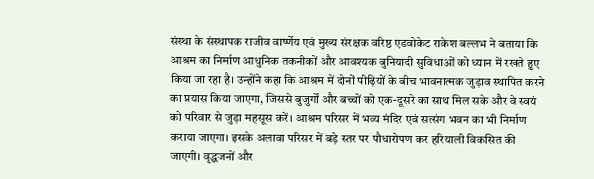संस्था के संस्थापक राजीव वार्ष्णेय एवं मुख्य संरक्षक वरिष्ठ एडवोकेट राकेश बल्लभ ने बताया कि आश्रम का निर्माण आधुनिक तकनीकों और आवश्यक बुनियादी सुविधाओं को ध्यान में रखते हुए किया जा रहा है। उन्होंने कहा कि आश्रम में दोनों पीढ़ियों के बीच भावनात्मक जुड़ाव स्थापित करने का प्रयास किया जाएगा, जिससे बुजुर्गों और बच्चों को एक-दूसरे का साथ मिल सके और वे स्वयं को परिवार से जुड़ा महसूस करें। आश्रम परिसर में भव्य मंदिर एवं सत्संग भवन का भी निर्माण कराया जाएगा। इसके अलावा परिसर में बड़े स्तर पर पौधारोपण कर हरियाली विकसित की जाएगी। वृद्धजनों और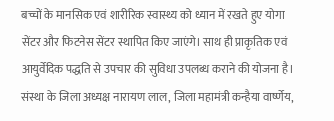बच्चों के मानसिक एवं शारीरिक स्वास्थ्य को ध्यान में रखते हुए योगा सेंटर और फिटनेस सेंटर स्थापित किए जाएंगे। साथ ही प्राकृतिक एवं आयुर्वेदिक पद्धति से उपचार की सुविधा उपलब्ध कराने की योजना है।
संस्था के जिला अध्यक्ष नारायण लाल, जिला महामंत्री कन्हैया वार्ष्णेय,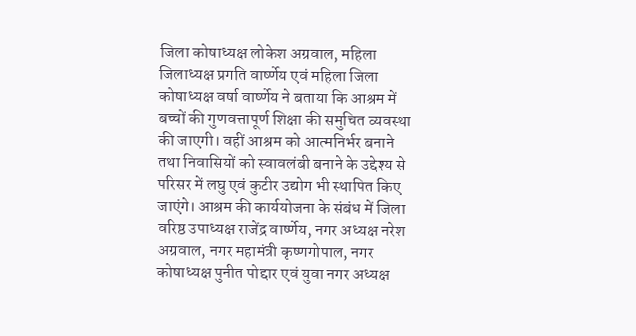जिला कोषाध्यक्ष लोकेश अग्रवाल, महिला जिलाध्यक्ष प्रगति वार्ष्णेय एवं महिला जिला कोषाध्यक्ष वर्षा वार्ष्णेय ने बताया कि आश्रम में बच्चों की गुणवत्तापूर्ण शिक्षा की समुचित व्यवस्था की जाएगी। वहीं आश्रम को आत्मनिर्भर बनाने तथा निवासियों को स्वावलंबी बनाने के उद्देश्य से परिसर में लघु एवं कुटीर उद्योग भी स्थापित किए जाएंगे। आश्रम की कार्ययोजना के संबंध में जिला वरिष्ठ उपाध्यक्ष राजेंद्र वार्ष्णेय, नगर अध्यक्ष नरेश अग्रवाल, नगर महामंत्री कृष्णगोपाल, नगर कोषाध्यक्ष पुनीत पोद्दार एवं युवा नगर अध्यक्ष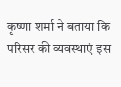कृष्णा शर्मा ने बताया कि परिसर की व्यवस्थाएं इस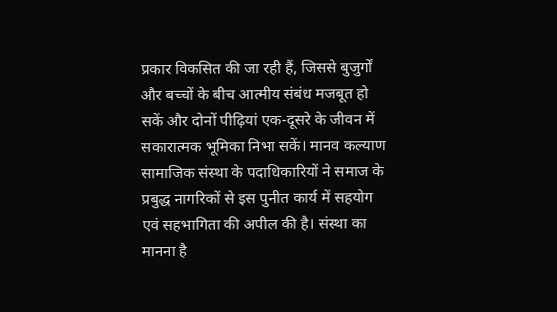प्रकार विकसित की जा रही हैं, जिससे बुजुर्गों और बच्चों के बीच आत्मीय संबंध मजबूत हो सकें और दोनों पीढ़ियां एक-दूसरे के जीवन में सकारात्मक भूमिका निभा सकें। मानव कल्याण सामाजिक संस्था के पदाधिकारियों ने समाज के प्रबुद्ध नागरिकों से इस पुनीत कार्य में सहयोग एवं सहभागिता की अपील की है। संस्था का मानना है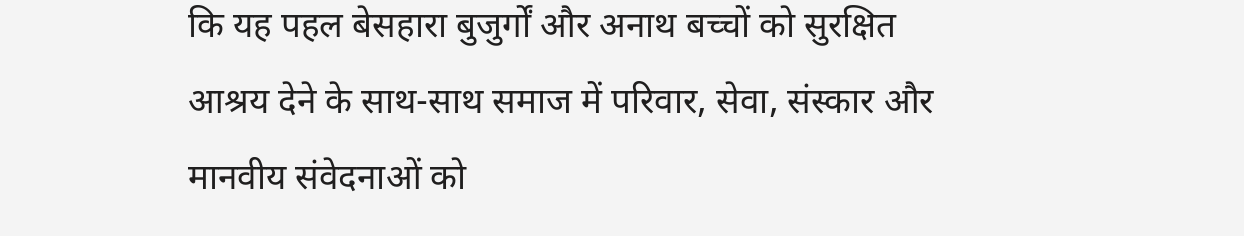कि यह पहल बेसहारा बुजुर्गों और अनाथ बच्चों को सुरक्षित आश्रय देने के साथ-साथ समाज में परिवार, सेवा, संस्कार और मानवीय संवेदनाओं को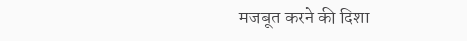मजबूत करने की दिशा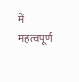में महत्वपूर्ण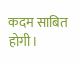कदम साबित होगी।